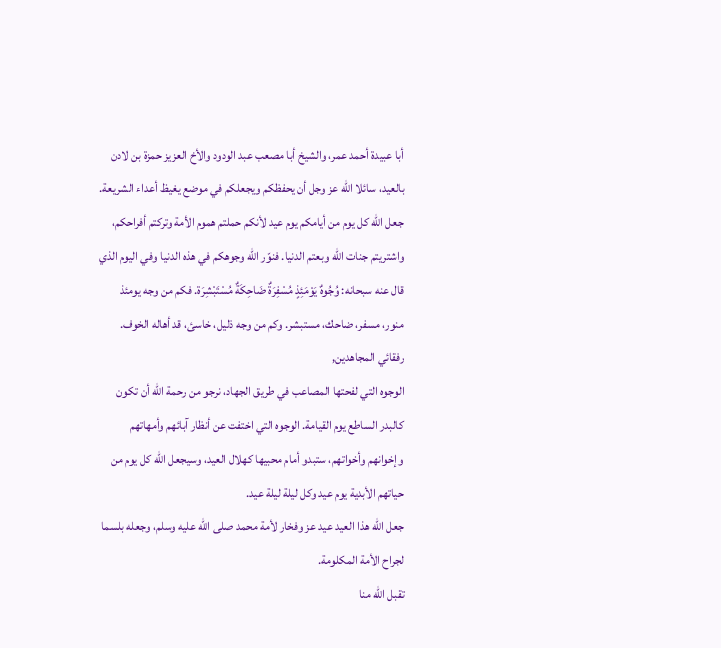أبا عبيدة أحمد عمر، والشيخ أبا مصعب عبد الودود والأخ العزيز حمزة بن لادن بالعيد، سائلا الله عز وجل أن يحفظكم ويجعلكم في موضع يغيظ أعداء الشريعة. جعل الله كل يوم من أيامكم يوم عيد لأنكم حملتم هموم الأمة وتركتم أفراحكم، واشتريتم جنات الله وبعتم الدنيا. فنوّر الله وجوهكم في هذه الدنيا وفي اليوم الذي قال عنه سبحانه: وُجُوهٌ يَوْمَئِذٍ مُسْفِرَةٌ ضَاحِكَةٌ مُسْتَبْشِرَة. فكم من وجه يومئذ منور، مسفر، ضاحك، مستبشر. وكم من وجه ذليل، خاسئ، قد أهاله الخوف.
رفقائي المجاهدين,
الوجوه التي لفحتها المصاعب في طريق الجهاد، نرجو من رحمة الله أن تكون كالبدر الساطع يوم القيامة. الوجوه التي اختفت عن أنظار آبائهم وأمهاتهم وإخوانهم وأخواتهم، ستبدو أمام محبيها كهلال العيد، وسيجعل الله كل يوم من حياتهم الأبدية يوم عيد وكل ليلة ليلة عيد.
جعل الله هذا العيد عيد عز وفخار لأمة محمد صلى الله عليه وسلم، وجعله بلسما لجراح الأمة المكلومة.
تقبل الله منا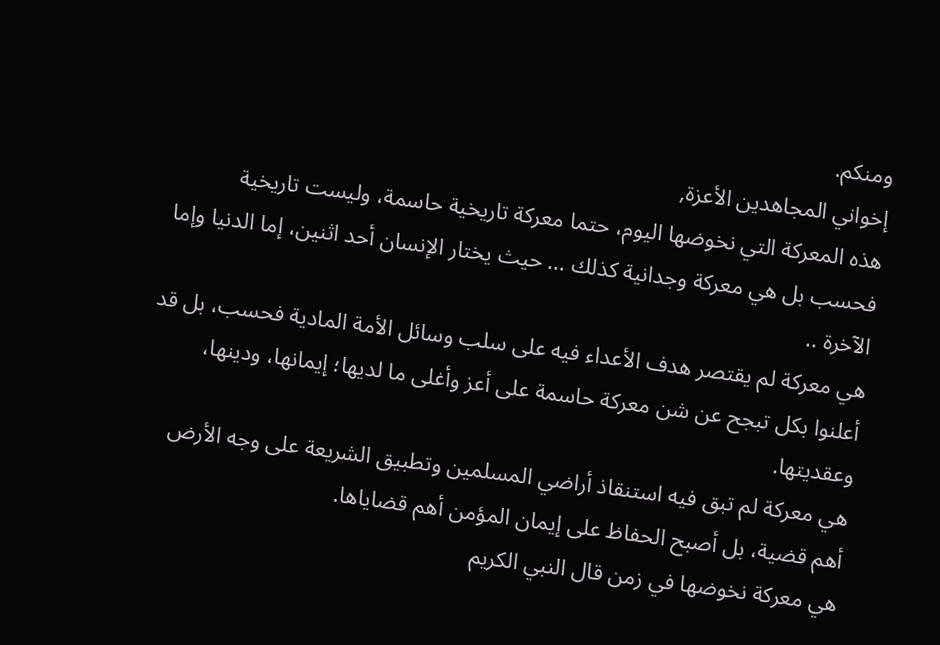ومنكم.
إخواني المجاهدين الأعزة,
هذه المعركة التي نخوضها اليوم، حتما معركة تاريخية حاسمة، وليست تاريخية فحسب بل هي معركة وجدانية كذلك ... حيث يختار الإنسان أحد اثنين، إما الدنيا وإما الآخرة ..
هي معركة لم يقتصر هدف الأعداء فيه على سلب وسائل الأمة المادية فحسب، بل قد أعلنوا بكل تبجح عن شن معركة حاسمة على أعز وأغلى ما لديها؛ إيمانها، ودينها، وعقديتها.
هي معركة لم تبق فيه استنقاذ أراضي المسلمين وتطبيق الشريعة على وجه الأرض أهم قضية، بل أصبح الحفاظ على إيمان المؤمن أهم قضاياها.
هي معركة نخوضها في زمن قال النبي الكريم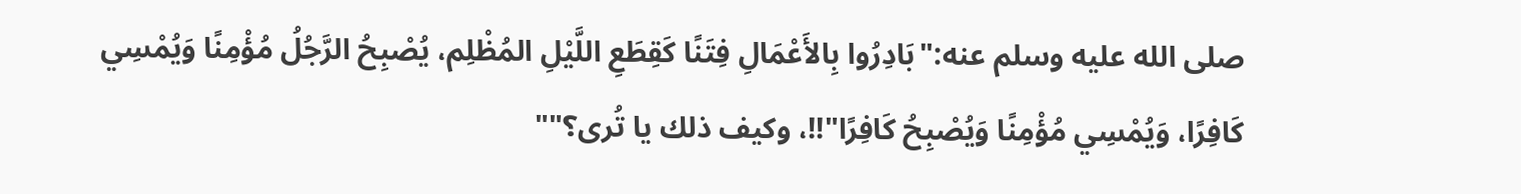صلى الله عليه وسلم عنه:"بَادِرُوا بِالأَعْمَالِ فِتَنًا كَقِطَعِ اللَّيْلِ المُظْلِم، يُصْبِحُ الرَّجُلُ مُؤْمِنًا وَيُمْسِي كَافِرًا، وَيُمْسِي مُؤْمِنًا وَيُصْبِحُ كَافِرًا"!!، وكيف ذلك يا تُرى؟""